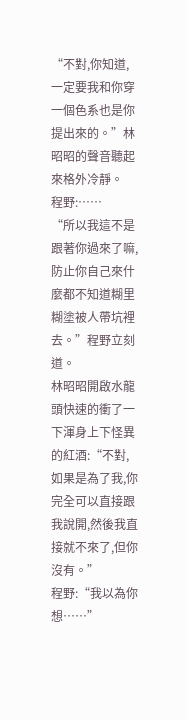“不對,你知道,一定要我和你穿一個色系也是你提出來的。”林昭昭的聲音聽起來格外冷靜。
程野:……
“所以我這不是跟著你過來了嘛,防止你自己來什麼都不知道糊里糊塗被人帶坑裡去。”程野立刻道。
林昭昭開啟水龍頭快速的衝了一下渾身上下怪異的紅酒:“不對,如果是為了我,你完全可以直接跟我說開,然後我直接就不來了,但你沒有。”
程野:“我以為你想……”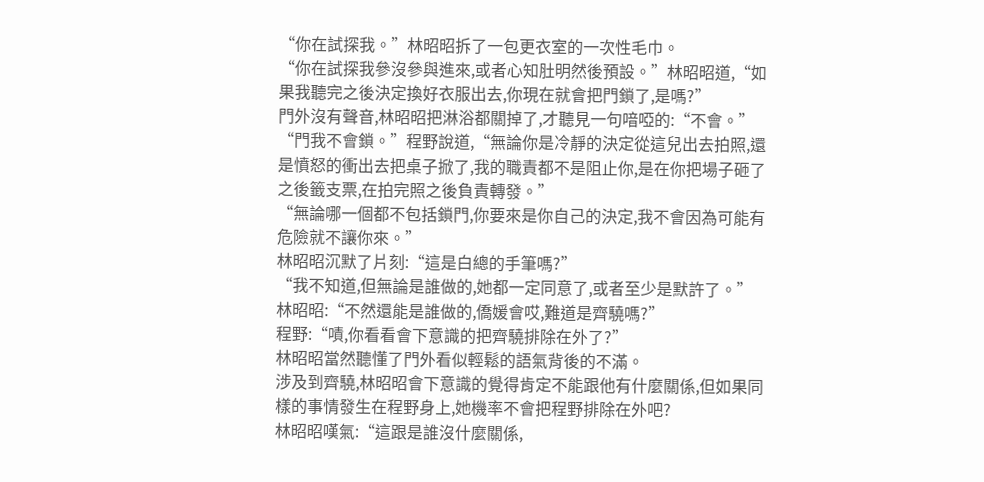“你在試探我。”林昭昭拆了一包更衣室的一次性毛巾。
“你在試探我參沒參與進來,或者心知肚明然後預設。”林昭昭道,“如果我聽完之後決定換好衣服出去,你現在就會把門鎖了,是嗎?”
門外沒有聲音,林昭昭把淋浴都關掉了,才聽見一句喑啞的:“不會。”
“門我不會鎖。”程野說道,“無論你是冷靜的決定從這兒出去拍照,還是憤怒的衝出去把桌子掀了,我的職責都不是阻止你,是在你把場子砸了之後籤支票,在拍完照之後負責轉發。”
“無論哪一個都不包括鎖門,你要來是你自己的決定,我不會因為可能有危險就不讓你來。”
林昭昭沉默了片刻:“這是白總的手筆嗎?”
“我不知道,但無論是誰做的,她都一定同意了,或者至少是默許了。”
林昭昭:“不然還能是誰做的,僑媛會哎,難道是齊驍嗎?”
程野:“嘖,你看看會下意識的把齊驍排除在外了?”
林昭昭當然聽懂了門外看似輕鬆的語氣背後的不滿。
涉及到齊驍,林昭昭會下意識的覺得肯定不能跟他有什麼關係,但如果同樣的事情發生在程野身上,她機率不會把程野排除在外吧?
林昭昭嘆氣:“這跟是誰沒什麼關係,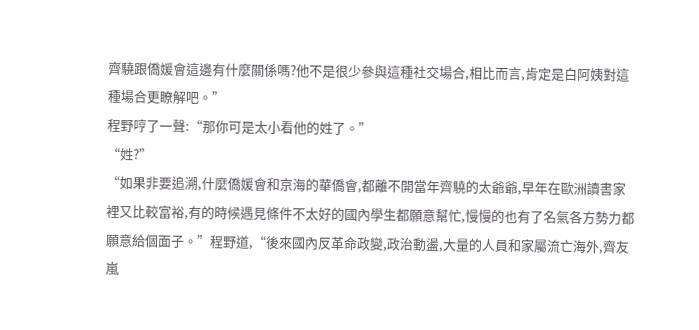齊驍跟僑媛會這邊有什麼關係嗎?他不是很少參與這種社交場合,相比而言,肯定是白阿姨對這種場合更瞭解吧。”
程野哼了一聲:“那你可是太小看他的姓了。”
“姓?”
“如果非要追溯,什麼僑媛會和京海的華僑會,都離不開當年齊驍的太爺爺,早年在歐洲讀書家裡又比較富裕,有的時候遇見條件不太好的國內學生都願意幫忙,慢慢的也有了名氣各方勢力都願意給個面子。”程野道,“後來國內反革命政變,政治動盪,大量的人員和家屬流亡海外,齊友嵐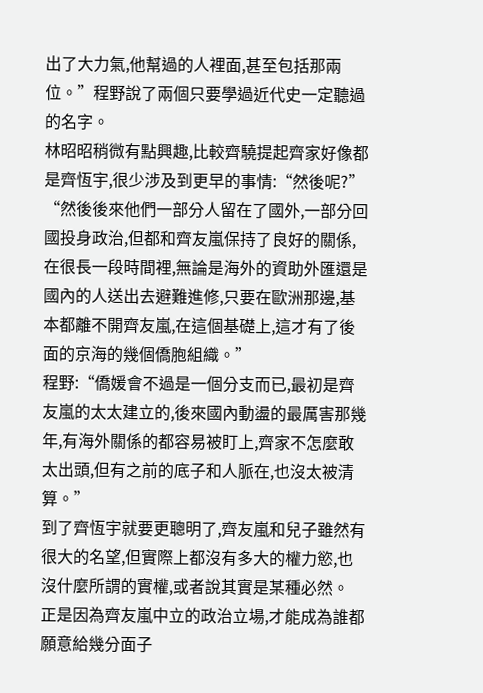出了大力氣,他幫過的人裡面,甚至包括那兩位。”程野說了兩個只要學過近代史一定聽過的名字。
林昭昭稍微有點興趣,比較齊驍提起齊家好像都是齊恆宇,很少涉及到更早的事情:“然後呢?”
“然後後來他們一部分人留在了國外,一部分回國投身政治,但都和齊友嵐保持了良好的關係,在很長一段時間裡,無論是海外的資助外匯還是國內的人送出去避難進修,只要在歐洲那邊,基本都離不開齊友嵐,在這個基礎上,這才有了後面的京海的幾個僑胞組織。”
程野:“僑媛會不過是一個分支而已,最初是齊友嵐的太太建立的,後來國內動盪的最厲害那幾年,有海外關係的都容易被盯上,齊家不怎麼敢太出頭,但有之前的底子和人脈在,也沒太被清算。”
到了齊恆宇就要更聰明了,齊友嵐和兒子雖然有很大的名望,但實際上都沒有多大的權力慾,也沒什麼所謂的實權,或者說其實是某種必然。
正是因為齊友嵐中立的政治立場,才能成為誰都願意給幾分面子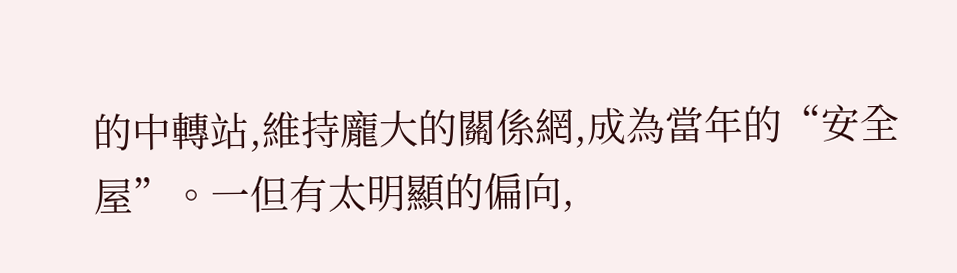的中轉站,維持龐大的關係網,成為當年的“安全屋”。一但有太明顯的偏向,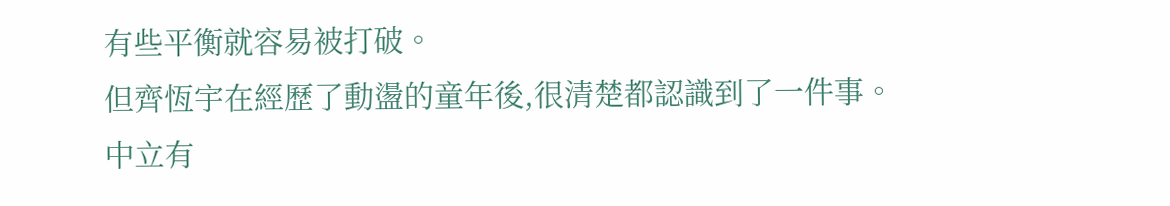有些平衡就容易被打破。
但齊恆宇在經歷了動盪的童年後,很清楚都認識到了一件事。
中立有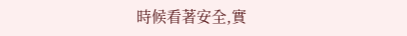時候看著安全,實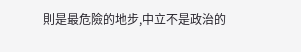則是最危險的地步,中立不是政治的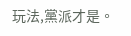玩法,黨派才是。